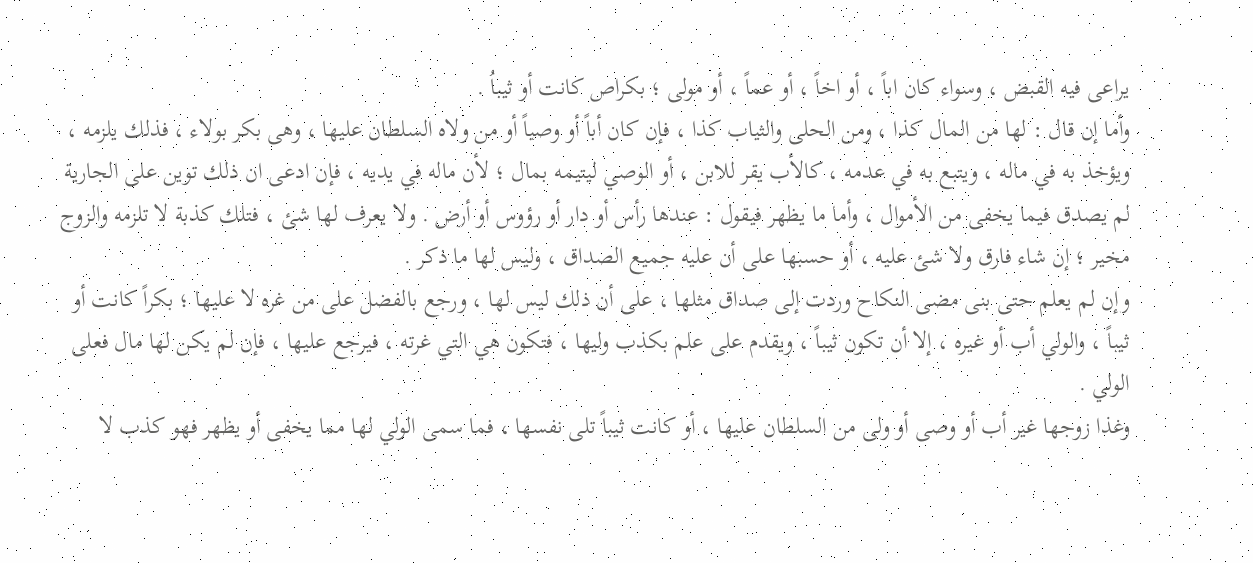يراعى فيه القبض ، وسواء كان اباً ، أو اخاً ، أو عماً ، أو مولى ؛ بكراص كانت أو ثيباُ .
وأما إن قال : لها من المال كذا ، ومن الحلى والثياب كذا ، فإن كان أباً أو وصياً أو من ولاه السلطان عليها ، وهى بكر بولاء ، فذلك يلزمه ، ويؤخذ به في ماله ، ويتبع به في عدمه ، كالأب يقر للابن ، أو الوصي ليتيمه بمال ؛ لأن ماله في يديه ، فإن ادعى ان ذلك توين على الجارية لم يصدق فيما يخفى من الأموال ، وأما ما يظهر فيقول : عندها رأس أو دار أو رؤوس أو أرض . ولا يعرف لها شئ ، فتلك كذبة لا تلزمه والزوج مخير ؛ إن شاء فارق ولا شئ عليه ، أو حسبها على أن عليه جميع الصداق ، وليس لها ما ذكر .
وإن لم يعلم حتى بنى مضى النكاح وردت إلى صداق مثلها ، على أن ذلك ليس لها ، ورجع بالفضل على من غره لا عليها ؛ بكراً كانت أو ثيباً ، والولي أب أو غيره ، إلا أن تكون ثيباً ، ويقدم على علم بكذب وليها ، فتكون هي التي غرته ، فيرجع عليها ، فإن لم يكن لها مال فعلى الولي .
وغذا زوجها غير أب أو وصى أو ولى من السلطان عليها ، أو كانت ثيباً تلى نفسها ، فما سمى الولي لها مما يخفى أو يظهر فهو كذب لا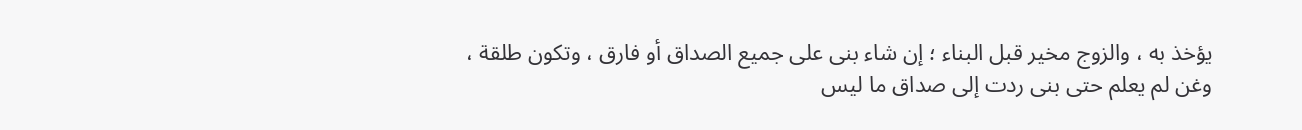يؤخذ به ، والزوج مخير قبل البناء ؛ إن شاء بنى على جميع الصداق أو فارق ، وتكون طلقة ، وغن لم يعلم حتى بنى ردت إلى صداق ما ليس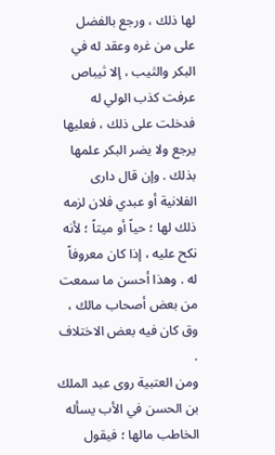لها ذلك ، ورجع بالفضل على من غره وعقد له في البكر والثيب ، إلا ثيباص عرفت كذب الولي له فدخلت على ذلك ، فعليها يرجع ولا يضر البكر علمها بذلك . وإن قال دارى الفلانية أو عبدي فلان لزمه ذلك لها ؛ حياً أو ميتاً ؛ لأنه نكح عليه ، إذا كان معروفاً له . وهذا أحسن ما سمعت من بعض أصحاب مالك ، وق كان فيه بعض الاختلاف .
ومن العتبية روى عبد الملك بن الحسن في الأب يسأله الخاطب مالها ؛ فيقول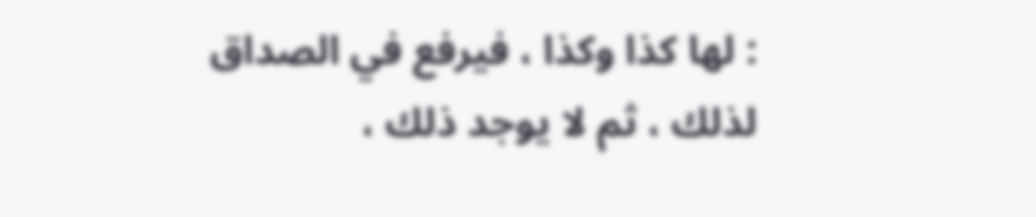: لها كذا وكذا ، فيرفع في الصداق لذلك ، ثم لا يوجد ذلك ،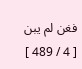فغن لم يبن
[ 4 / 489 ]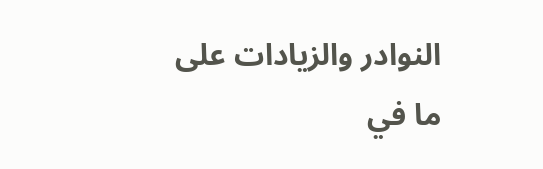النوادر والزيادات على ما في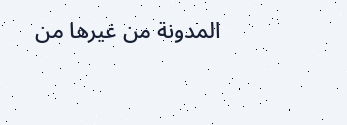المدونة من غيرها من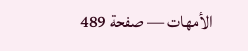الأمهات — صفحة 489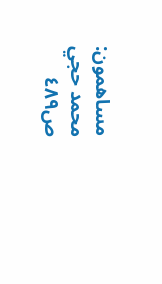مساهمون: محمد حجي
ص٤٨٩